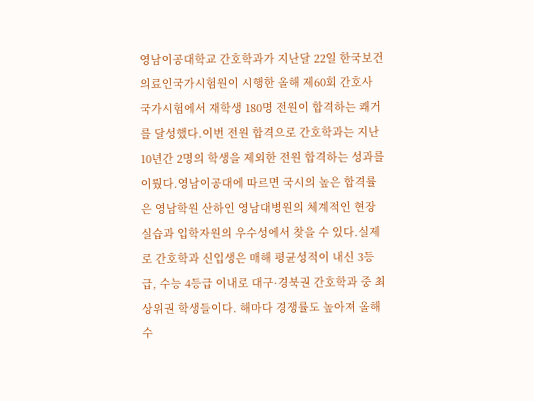영남이공대학교 간호학과가 지난달 22일 한국보건의료인국가시험원이 시행한 올해 제60회 간호사 국가시험에서 재학생 180명 전원이 합격하는 쾌거를 달성했다.이번 전원 합격으로 간호학과는 지난 10년간 2명의 학생을 제외한 전원 합격하는 성과를 이뤘다.영남이공대에 따르면 국시의 높은 합격률은 영남학원 산하인 영남대병원의 체계적인 현장실습과 입학자원의 우수성에서 찾을 수 있다.실제로 간호학과 신입생은 매해 평균성적이 내신 3등급, 수능 4등급 이내로 대구·경북권 간호학과 중 최상위권 학생들이다. 해마다 경쟁률도 높아져 올해 수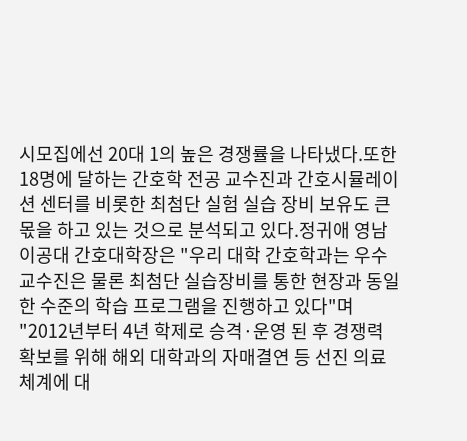시모집에선 20대 1의 높은 경쟁률을 나타냈다.또한 18명에 달하는 간호학 전공 교수진과 간호시뮬레이션 센터를 비롯한 최첨단 실험 실습 장비 보유도 큰 몫을 하고 있는 것으로 분석되고 있다.정귀애 영남이공대 간호대학장은 "우리 대학 간호학과는 우수 교수진은 물론 최첨단 실습장비를 통한 현장과 동일한 수준의 학습 프로그램을 진행하고 있다"며 "2012년부터 4년 학제로 승격·운영 된 후 경쟁력 확보를 위해 해외 대학과의 자매결연 등 선진 의료체계에 대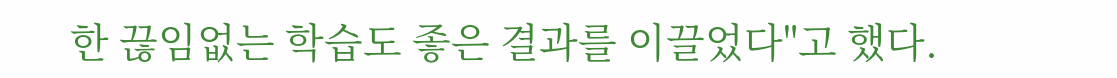한 끊임없는 학습도 좋은 결과를 이끌었다"고 했다.